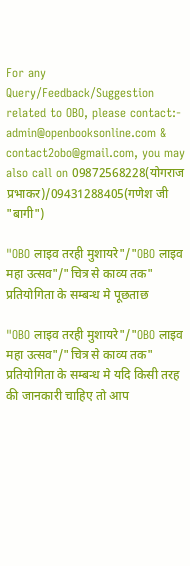For any Query/Feedback/Suggestion related to OBO, please contact:- admin@openbooksonline.com & contact2obo@gmail.com, you may also call on 09872568228(योगराज प्रभाकर)/09431288405(गणेश जी "बागी")

"OBO लाइव तरही मुशायरे"/"OBO लाइव महा उत्सव"/"चित्र से काव्य तक" प्रतियोगिता के सम्बन्ध मे पूछताछ

"OBO लाइव तरही मुशायरे"/"OBO लाइव महा उत्सव"/"चित्र से काव्य तक" प्रतियोगिता के सम्बन्ध मे यदि किसी तरह की जानकारी चाहिए तो आप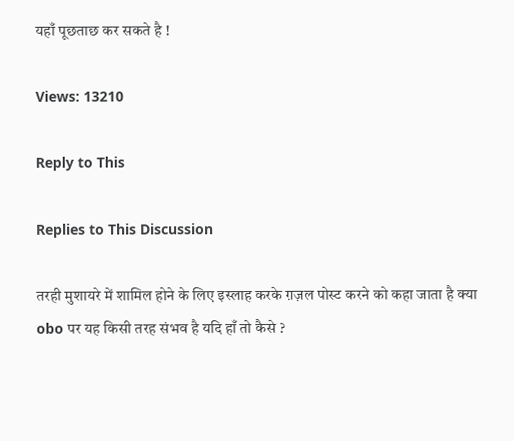यहाँ पूछताछ कर सकते है !

Views: 13210

Reply to This

Replies to This Discussion

तरही मुशायरे में शामिल होने के लिए इस्लाह करके ग़ज़ल पोस्ट करने को कहा जाता है क्या obo पर यह किसी तरह संभव है यदि हाँ तो कैसे ?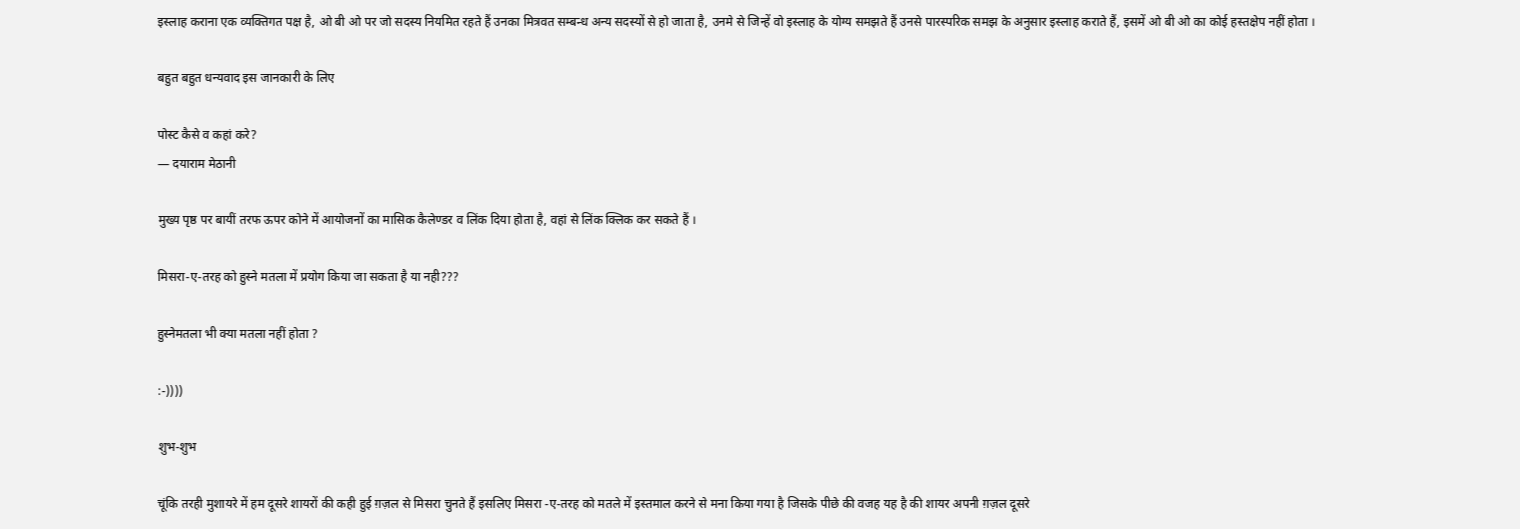इस्लाह कराना एक व्यक्तिगत पक्ष है, ओ बी ओ पर जो सदस्य नियमित रहते हैं उनका मित्रवत सम्बन्ध अन्य सदस्यों से हो जाता है, उनमे से जिन्हें वो इस्लाह के योग्य समझते हैं उनसे पारस्परिक समझ के अनुसार इस्लाह कराते हैं, इसमें ओ बी ओ का कोई हस्तक्षेप नहीं होता ।

बहुत बहुत धन्यवाद इस जानकारी के लिए

पोस्ट कैसे व कहां करे?
— दयाराम मेठानी

मुख्य पृष्ठ पर बायीं तरफ ऊपर कोने में आयोजनों का मासिक कैलेण्डर व लिंक दिया होता है, वहां से लिंक क्लिक कर सकते हैं ।

मिसरा-ए-तरह को हुस्ने मतला में प्रयोग किया जा सकता है या नही???

हुस्नेमतला भी क्या मतला नहीं होता ?

:-))))

शुभ-शुभ

चूंकि तरही मुशायरे में हम दूसरे शायरों की कही हुई ग़ज़ल से मिसरा चुनते हैं इसलिए मिसरा -ए-तरह को मतले में इस्तमाल करने से मना किया गया है जिसके पीछे की वजह यह है की शायर अपनी ग़ज़ल दूसरे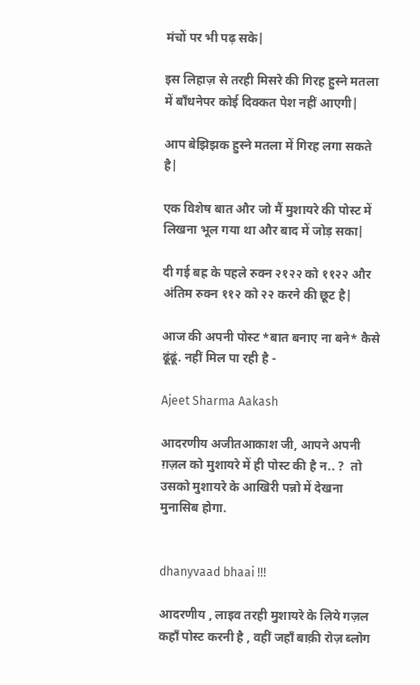मंचों पर भी पढ़ सके|

इस लिहाज़ से तरही मिसरे की गिरह हुस्ने मतला में बाँधनेपर कोई दिक्कत पेश नहीं आएगी|

आप बेझिझक हुस्ने मतला में गिरह लगा सकते है|

एक विशेष बात और जो मैं मुशायरे की पोस्ट में लिखना भूल गया था और बाद में जोड़ सका|

दी गई बह्र के पहले रुक्न २१२२ को ११२२ और अंतिम रुक्न ११२ को २२ करने की छूट है|

आज की अपनी पोस्ट *बात बनाए ना बने* कैसे ढूंढूं. नहीं मिल पा रही है -

Ajeet Sharma Aakash

आदरणीय अजीतआकाश जी, आपने अपनी ग़ज़ल को मुशायरे में ही पोस्ट की है न.. ?  तो उसको मुशायरे के आखिरी पन्नो में देखना मुनासिब होगा.


dhanyvaad bhaai !!!

आदरणीय , लाइव तरही मुशायरे के लिये गज़ल कहाँ पोस्ट करनी है , वहीं जहाँ बाक़ी रोज़ ब्लोग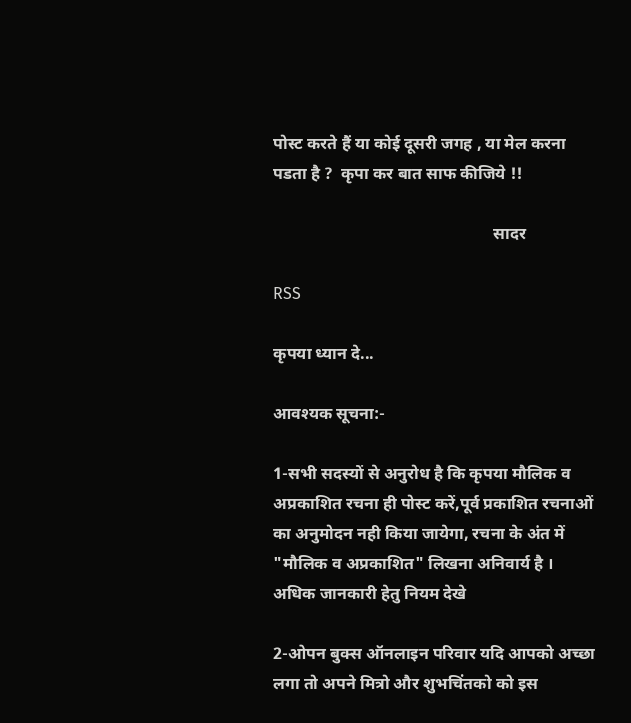पोस्ट करते हैं या कोई दूसरी जगह , या मेल करना पडता है ?  कृपा कर बात साफ कीजिये !!

                                                     सादर

RSS

कृपया ध्यान दे...

आवश्यक सूचना:-

1-सभी सदस्यों से अनुरोध है कि कृपया मौलिक व अप्रकाशित रचना ही पोस्ट करें,पूर्व प्रकाशित रचनाओं का अनुमोदन नही किया जायेगा, रचना के अंत में "मौलिक व अप्रकाशित" लिखना अनिवार्य है । अधिक जानकारी हेतु नियम देखे

2-ओपन बुक्स ऑनलाइन परिवार यदि आपको अच्छा लगा तो अपने मित्रो और शुभचिंतको को इस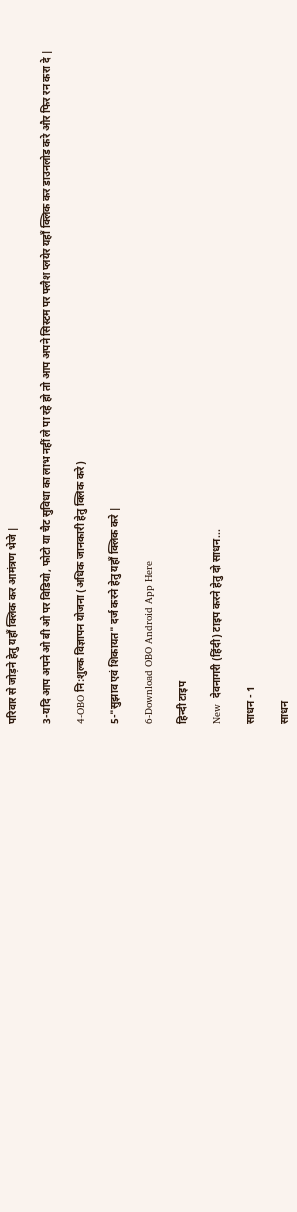परिवार से जोड़ने हेतु यहाँ क्लिक कर आमंत्रण भेजे |

3-यदि आप अपने ओ बी ओ पर विडियो, फोटो या चैट सुविधा का लाभ नहीं ले पा रहे हो तो आप अपने सिस्टम पर फ्लैश प्लयेर यहाँ क्लिक कर डाउनलोड करे और फिर रन करा दे |

4-OBO नि:शुल्क विज्ञापन योजना (अधिक जानकारी हेतु क्लिक करे)

5-"सुझाव एवं शिकायत" दर्ज करने हेतु यहाँ क्लिक करे |

6-Download OBO Android App Here

हिन्दी टाइप

New  देवनागरी (हिंदी) टाइप करने हेतु दो साधन...

साधन - 1

साधन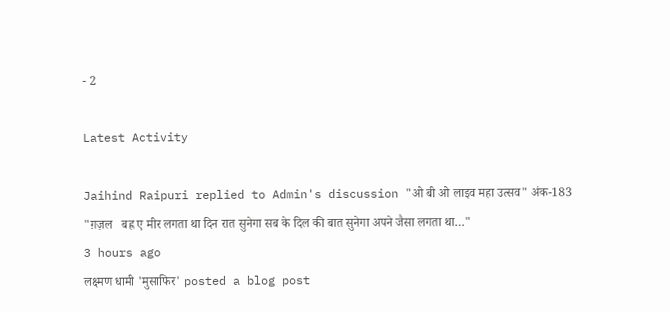- 2

Latest Activity

Jaihind Raipuri replied to Admin's discussion "ओ बी ओ लाइव महा उत्सव" अंक-183
"ग़ज़ल   बह्र ए मीर लगता था दिन रात सुनेगा सब के दिल की बात सुनेगा अपने जैसा लगता था…"
3 hours ago
लक्ष्मण धामी 'मुसाफिर' posted a blog post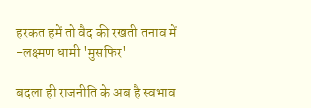हरकत हमें तो वैद की रखती तनाव में -लक्ष्मण धामी 'मुसफिर'

बदला ही राजनीति के अब है स्वभाव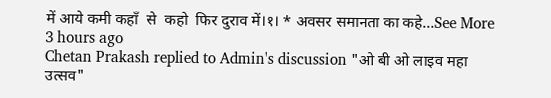में आये कमी कहाँ  से  कहो  फिर दुराव में।१। * अवसर समानता का कहे…See More
3 hours ago
Chetan Prakash replied to Admin's discussion "ओ बी ओ लाइव महा उत्सव"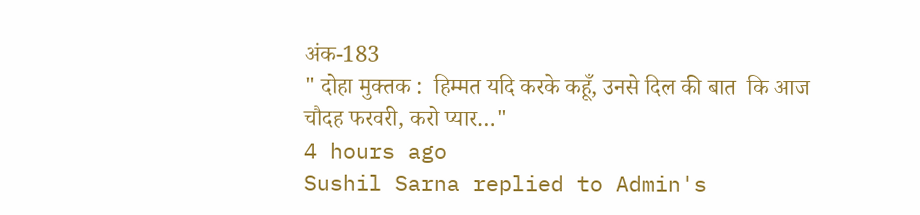अंक-183
" दोहा मुक्तक :  हिम्मत यदि करके कहूँ, उनसे दिल की बात  कि आज चौदह फरवरी, करो प्यार…"
4 hours ago
Sushil Sarna replied to Admin's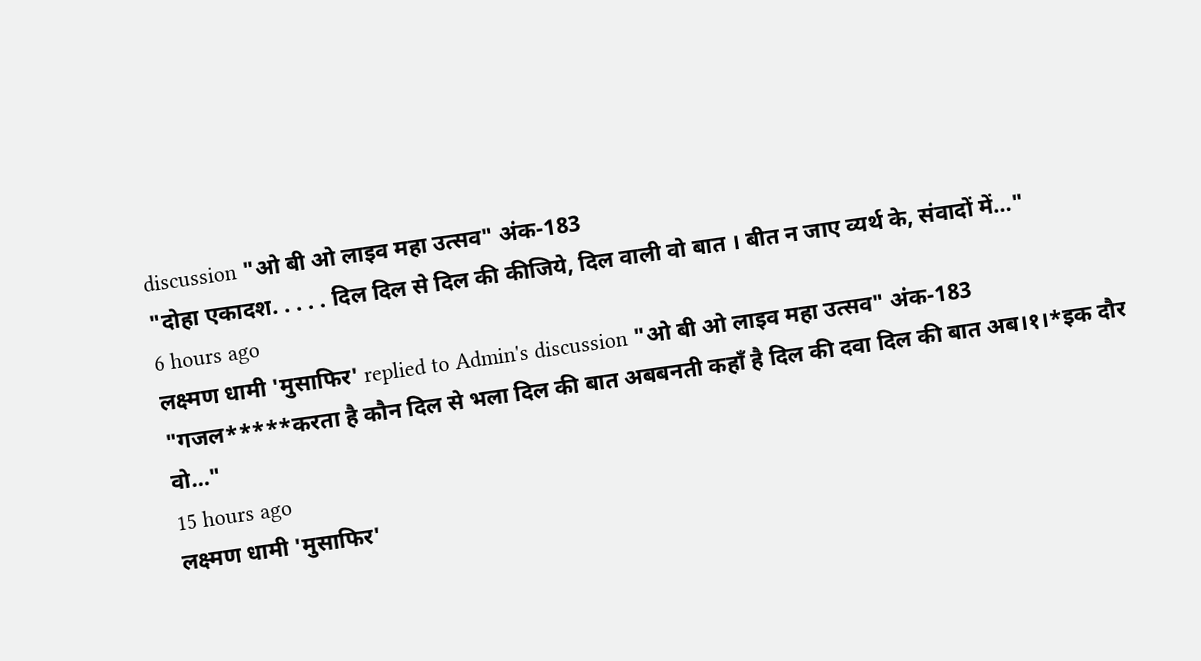discussion "ओ बी ओ लाइव महा उत्सव" अंक-183
"दोहा एकादश. . . . . दिल दिल से दिल की कीजिये, दिल वाली वो बात । बीत न जाए व्यर्थ के, संवादों में…"
6 hours ago
लक्ष्मण धामी 'मुसाफिर' replied to Admin's discussion "ओ बी ओ लाइव महा उत्सव" अंक-183
"गजल*****करता है कौन दिल से भला दिल की बात अबबनती कहाँ है दिल की दवा दिल की बात अब।१।*इक दौर वो…"
15 hours ago
लक्ष्मण धामी 'मुसाफिर'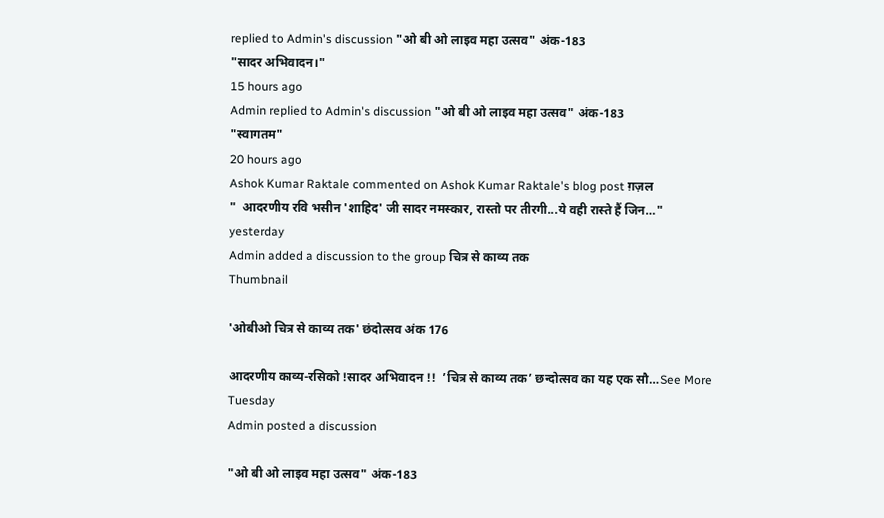replied to Admin's discussion "ओ बी ओ लाइव महा उत्सव" अंक-183
"सादर अभिवादन।"
15 hours ago
Admin replied to Admin's discussion "ओ बी ओ लाइव महा उत्सव" अंक-183
"स्वागतम"
20 hours ago
Ashok Kumar Raktale commented on Ashok Kumar Raktale's blog post ग़ज़ल
"  आदरणीय रवि भसीन 'शाहिद' जी सादर नमस्कार, रास्तो पर तीरगी...ये वही रास्ते हैं जिन…"
yesterday
Admin added a discussion to the group चित्र से काव्य तक
Thumbnail

'ओबीओ चित्र से काव्य तक' छंदोत्सव अंक 176

आदरणीय काव्य-रसिको !सादर अभिवादन !!  ’चित्र से काव्य तक’ छन्दोत्सव का यह एक सौ…See More
Tuesday
Admin posted a discussion

"ओ बी ओ लाइव महा उत्सव" अंक-183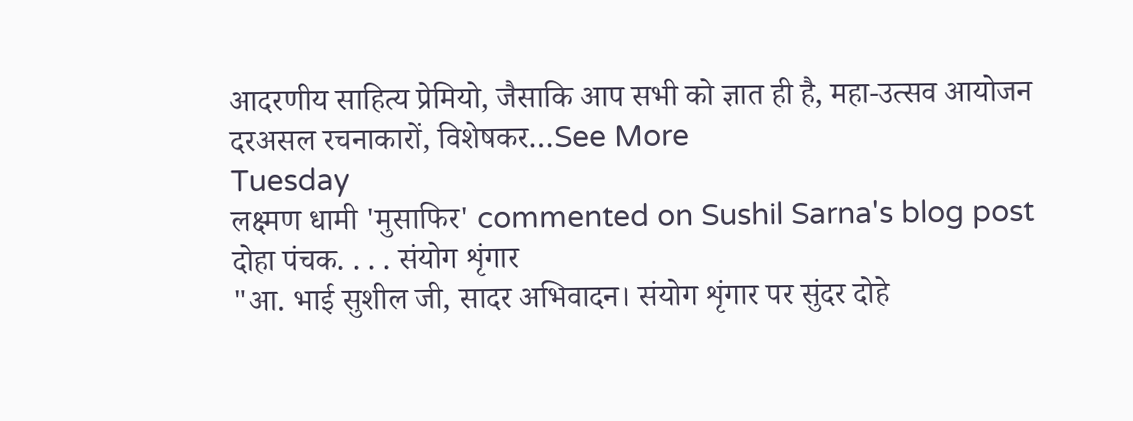आदरणीय साहित्य प्रेमियो, जैसाकि आप सभी को ज्ञात ही है, महा-उत्सव आयोजन दरअसल रचनाकारों, विशेषकर…See More
Tuesday
लक्ष्मण धामी 'मुसाफिर' commented on Sushil Sarna's blog post दोहा पंचक. . . . संयोग शृंगार
"आ. भाई सुशील जी, सादर अभिवादन। संयोग शृंगार पर सुंदर दोहे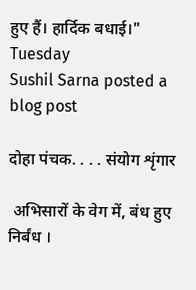हुए हैं। हार्दिक बधाई।"
Tuesday
Sushil Sarna posted a blog post

दोहा पंचक. . . . संयोग शृंगार

 अभिसारों के वेग में, बंध हुए निर्बंध ।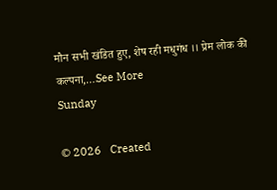मौन सभी खंडित हुए, शेष रही मधुगंध ।। प्रेम लोक की कल्पना,…See More
Sunday

© 2026   Created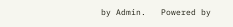by Admin.   Powered by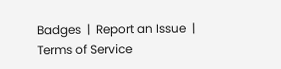Badges  |  Report an Issue  |  Terms of Service